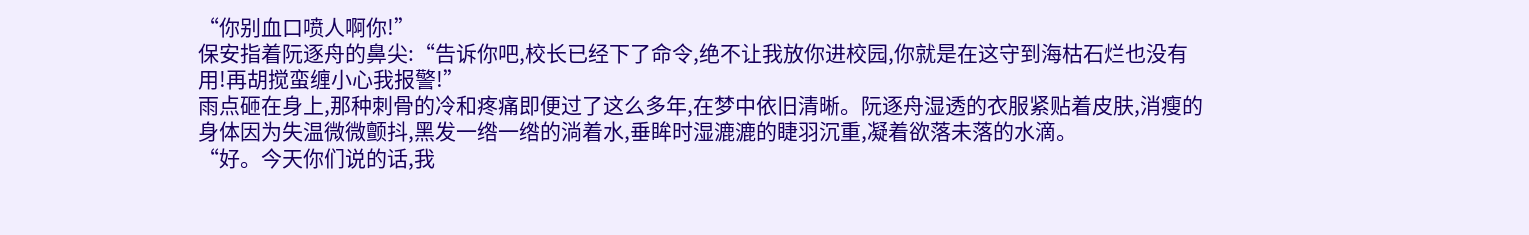“你别血口喷人啊你!”
保安指着阮逐舟的鼻尖:“告诉你吧,校长已经下了命令,绝不让我放你进校园,你就是在这守到海枯石烂也没有用!再胡搅蛮缠小心我报警!”
雨点砸在身上,那种刺骨的冷和疼痛即便过了这么多年,在梦中依旧清晰。阮逐舟湿透的衣服紧贴着皮肤,消瘦的身体因为失温微微颤抖,黑发一绺一绺的淌着水,垂眸时湿漉漉的睫羽沉重,凝着欲落未落的水滴。
“好。今天你们说的话,我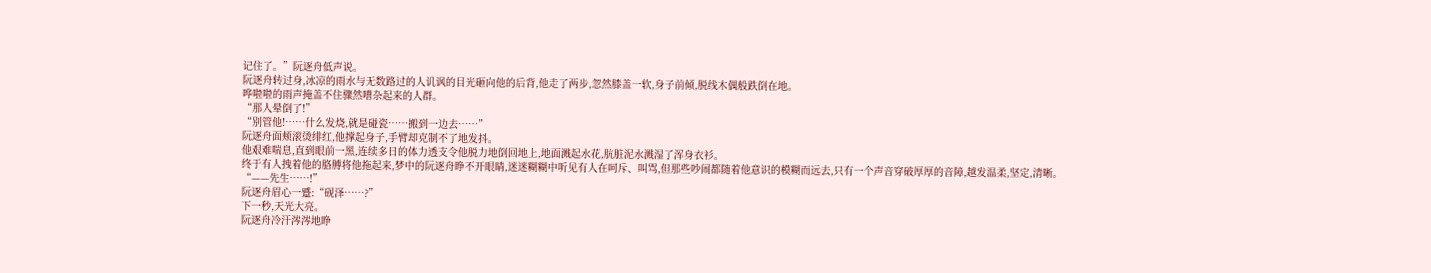记住了。”阮逐舟低声说。
阮逐舟转过身,冰凉的雨水与无数路过的人讥讽的目光砸向他的后背,他走了两步,忽然膝盖一软,身子前倾,脱线木偶般跌倒在地。
哗啦啦的雨声掩盖不住骤然嘈杂起来的人群。
“那人晕倒了!”
“别管他!……什么发烧,就是碰瓷……搬到一边去……”
阮逐舟面颊滚烫绯红,他撑起身子,手臂却克制不了地发抖。
他艰难喘息,直到眼前一黑,连续多日的体力透支令他脱力地倒回地上,地面溅起水花,肮脏泥水溅湿了浑身衣衫。
终于有人拽着他的胳膊将他拖起来,梦中的阮逐舟睁不开眼睛,迷迷糊糊中听见有人在呵斥、叫骂,但那些吵闹都随着他意识的模糊而远去,只有一个声音穿破厚厚的音障,越发温柔,坚定,清晰。
“——先生……!”
阮逐舟眉心一蹙:“砚泽……?”
下一秒,天光大亮。
阮逐舟冷汗涔涔地睁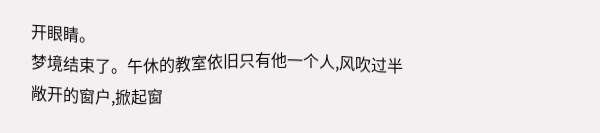开眼睛。
梦境结束了。午休的教室依旧只有他一个人,风吹过半敞开的窗户,掀起窗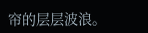帘的层层波浪。